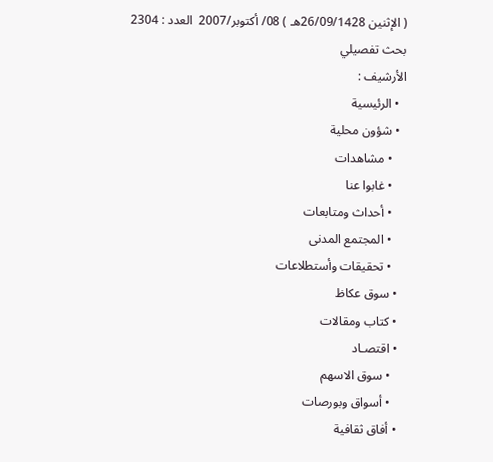( الإثنين 26/09/1428هـ ) 08/ أكتوبر/2007  العدد : 2304
بحث تفصيلي
الأرشيف :
  • الرئيسية
  • شؤون محلية
    • مشاهدات
    • غابوا عنا
    • أحداث ومتابعات
    • المجتمع المدنى
    • تحقيقات وأستطلاعات
  • سوق عكاظ
  • كتاب ومقالات
  • اقتصـاد
    • سوق الاسهم
    • أسواق وبورصات
  • أفاق ثقافية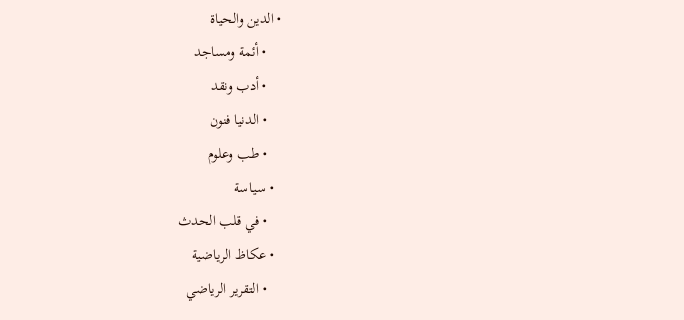• الدين والحياة
    • أئمة ومساجد
    • أدب ونقد
    • الدنيا فنون
    • طب وعلوم
  • سيـاسة
    • في قلب الحدث
  • عكاظ الرياضية
    • التقرير الرياضي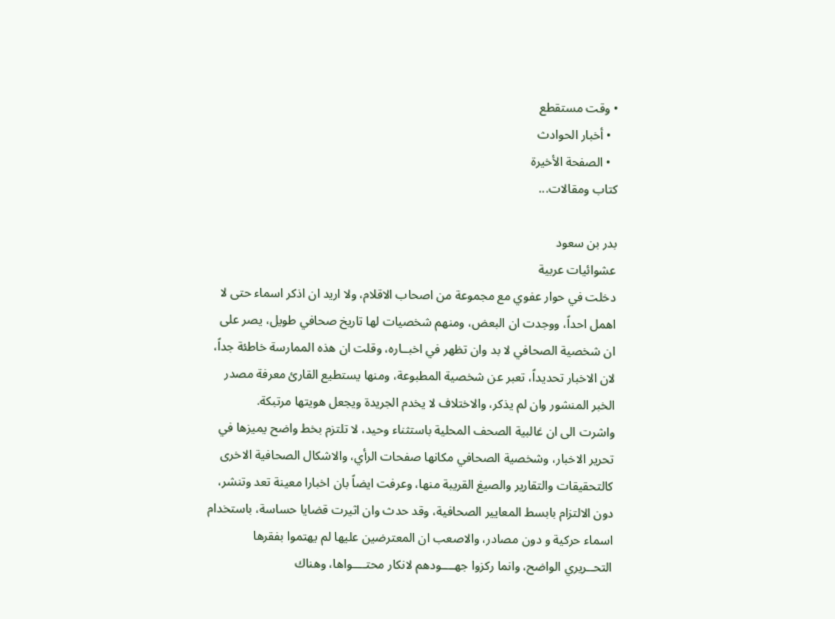• وقت مستقطع
  • أخبار الحوادث
  • الصفحة الأخيرة
كتاب ومقالات...

بدر بن سعود
عشوائيات عربية
دخلت في حوار عفوي مع مجموعة من اصحاب الاقلام، ولا اريد ان اذكر اسماء حتى لا اهمل احداً، ووجدت ان البعض، ومنهم شخصيات لها تاريخ صحافي طويل، يصر على ان شخصية الصحافي لا بد وان تظهر في اخبــاره، وقلت ان هذه الممارسة خاطئة جداً، لان الاخبار تحديداً، تعبر عن شخصية المطبوعة، ومنها يستطيع القارئ معرفة مصدر الخبر المنشور وان لم يذكر، والاختلاف لا يخدم الجريدة ويجعل هويتها مرتبكة.
واشرت الى ان غالبية الصحف المحلية باستثناء وحيد، لا تلتزم بخط واضح يميزها في تحرير الاخبار، وشخصية الصحافي مكانها صفحات الرأي، والاشكال الصحافية الاخرى كالتحقيقات والتقارير والصيغ القريبة منها، وعرفت ايضاً بان اخبارا معينة تعد وتنشر، دون الالتزام بابسط المعايير الصحافية، وقد حدث وان اثيرت قضايا حساسة، باستخدام اسماء حركية و دون مصادر، والاصعب ان المعترضين عليها لم يهتموا بفقرها التحــريري الواضح، وانما ركزوا جهــــودهم لانكار محتــــواها، وهناك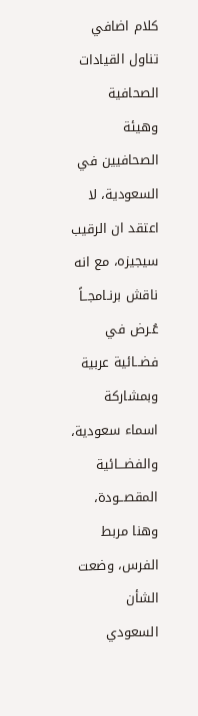كلام اضافي تناول القيادات الصحافية وهيئة الصحافيين في السعودية، لا اعتقد ان الرقيب سيجيزه، مع انه ناقش برنـامجــاً عُـرض في فضــائية عربية وبمشاركة اسماء سعودية، والفضـــائية المقصــودة، وهنا مربط الفرس، وضعت الشأن السعودي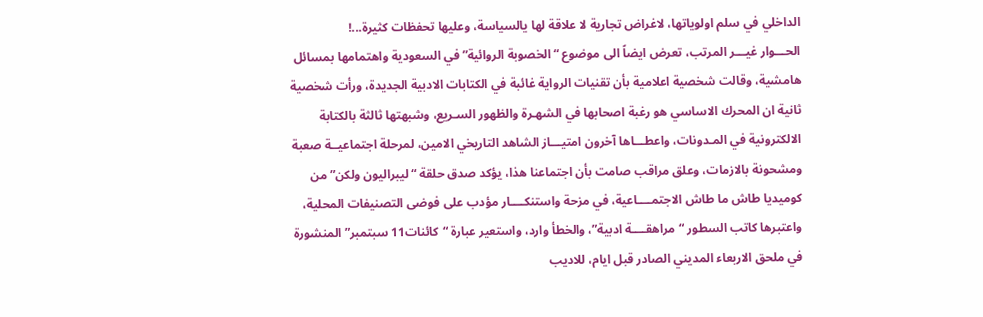الداخلي في سلم اولوياتها، لاغراض تجارية لا علاقة لها يالسياسة، وعليها تحفظات كثيرة...!
الحـــوار غيـــر المرتب، تعرض ايضاً الى موضوع “الخصوبة الروائية” في السعودية واهتمامها بمسائل هامشية، وقالت شخصية اعلامية بأن تقنيات الرواية غائبة في الكتابات الادبية الجديدة، ورأت شخصية ثانية ان المحرك الاساسي هو رغبة اصحابها في الشهـرة والظهور السـريع، وشبهتها ثالثة بالكتابة الالكترونية في المـدونات، واعطـــاها آخرون امتيـــاز الشاهد التاريخي الامين، لمرحلة اجتماعيــة صعبة ومشحونة بالازمات، وعلق مراقب صامت بأن اجتماعنا هذا، يؤكد صدق حلقة “ليبراليون ولكن” من كوميديا طاش ما طاش الاجتمــــاعية، في مزحة واستنكــــار مؤدب على فوضى التصنيفات المحلية، واعتبرها كاتب السطور “مراهقــــة ادبية”، والخطأ وارد، واستعير عبارة “كائنات11 سبتمبر” المنشورة في ملحق الاربعاء المديني الصادر قبل ايام، للاديب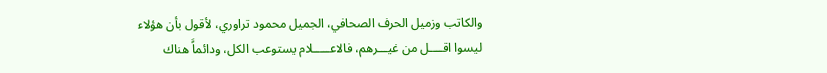والكاتب وزميل الحرف الصحافي، الجميل محمود تراوري، لأقول بأن هؤلاء ليسوا اقــــل من غيـــرهم، فالاعـــــلام يستوعب الكل، ودائماًَ هناك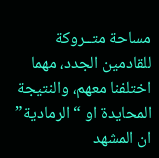مساحة متــروكة للقادمين الجدد، مهما اختلفنا معهم، والنتيجة المحايدة او “الرمادية” ان المشهد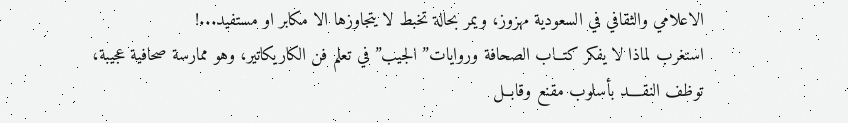الاعلامي والثقافي في السعودية مهزوز، ويمر بحالة تخبط لا يتجاوزها الا مكابر او مستفيد...!
استغرب لماذا لا يفكر كتــاب الصحافة وروايات” الجيب” في تعلم فن الكاريكاتير، وهو ممارسة صحافية عجيبة، توظف النقــــد بأسلوب مقنع وقابــل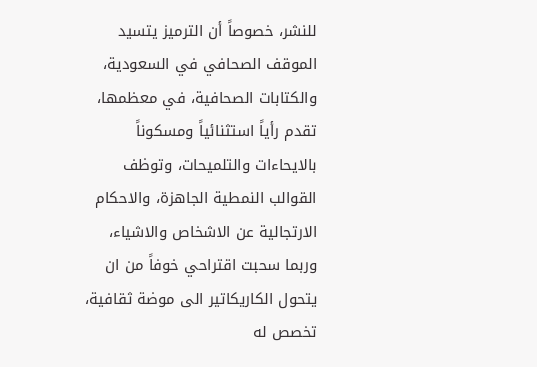للنشر، خصوصاً أن الترميز يتسيد الموقف الصحافي في السعودية، والكتابات الصحافية، في معظمها، تقدم رأياً استثنائياً ومسكوناً بالايحاءات والتلميحات، وتوظف القوالب النمطية الجاهزة، والاحكام الارتجالية عن الاشخاص والاشياء، وربما سحبت اقتراحي خوفاً من ان يتحول الكاريكاتير الى موضة ثقافية، تخصص له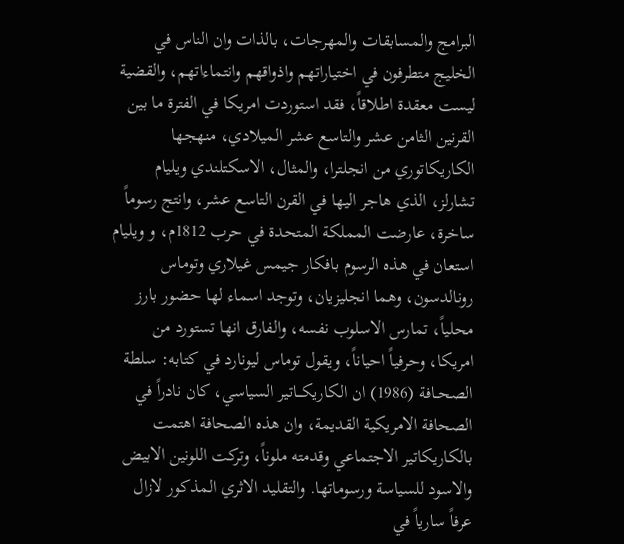البرامج والمسابقات والمهرجات، بالذات وان الناس في الخليج متطرفون في اختياراتهم واذواقهم وانتماءاتهم، والقضية ليست معقدة اطلاقاً، فقد استوردت امريكا في الفترة ما بين القرنين الثامن عشر والتاسع عشر الميلادي، منهجها الكاريكاتوري من انجلترا، والمثال، الاسكتلندي ويليام تشارلز، الذي هاجر اليها في القرن التاسع عشر، وانتج رسوماً ساخرة، عارضت المملكة المتحدة في حرب 1812م، و ويليام استعان في هذه الرسوم بافكار جيمس غيلاري وتوماس رونالدسون، وهما انجليزيان، وتوجد اسماء لها حضور بارز محلياً، تمارس الاسلوب نفسه، والفارق انها تستورد من امريكا، وحرفياً احياناً، ويقول توماس ليونارد في كتابه: سلطة الصحــافة (1986) ان الكاريكـــاتير السياسي، كان نادراً في الصحافة الامريكية القديمة، وان هذه الصحافة اهتمت بالكاريكاتير الاجتماعي وقدمته ملوناً، وتركت اللونين الابيض والاسود للسياسة ورسوماتها. والتقليد الاثري المذكور لازال عرفاً سارياً في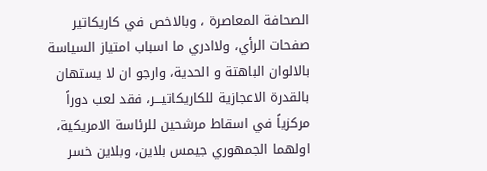الصحافة المعاصرة ، وبالاخص في كاريكاتير صفحات الرأي، ولاادري ما اسباب امتياز السياسة بالالوان الباهتة و الحدية، وارجو ان لا يستهان بالقدرة الاعجازية للكاريكاتيـــر، فقد لعب دوراً مركزياً في اسقاط مرشحين للرئاسة الامريكية، اولهما الجمهوري جيمس بلاين، وبلاين خسر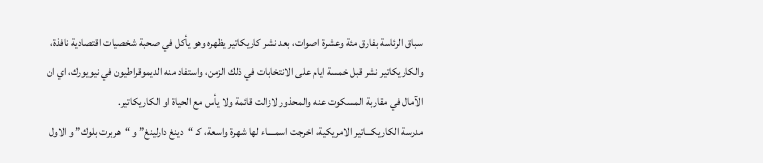سباق الرئاسة بفارق مئة وعشرة اصوات، بعد نشر كاريكاتير يظهره وهو يأكل في صحبة شخصيات اقتصادية نافذة، والكاريكاتير نشر قبل خمسة ايام على الانتخابات في ذلك الزمن، واستفاد منه الديموقراطيون في نيويورك، اي ان الآمال في مقاربة المسكوت عنه والمحذور لازالت قائمة ولا يأس مع الحياة او الكاريكاتير.
مدرسة الكاريكـــاتير الامريكية، اخرجت اسمــــاء لها شهرة واسعة، كـ “دينغ دارلينغ” و “هربرت بلوك” و الاول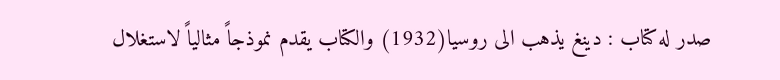صدر له كتاب : دينغ يذهب الى روسيا(1932) والكتاب يقدم نموذجاً مثالياً لاستغلال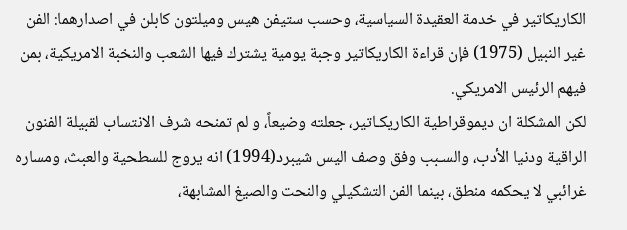الكاريكاتير في خدمة العقيدة السياسية، وحسب ستيفن هيس وميلتون كابلن في اصدارهما: الفن غير النبيل (1975) فإن قراءة الكاريكاتير وجبة يومية يشترك فيها الشعب والنخبة الامريكية، بمن فيهم الرئيس الامريكي.
لكن المشكلة ان ديموقراطية الكاريكـاتير، جعلته وضيعاً، و لم تمنحه شرف الانتساب لقبيلة الفنون الراقية ودنيا الأدب، والسـبب وفق وصف اليس شيبرد(1994) انه يروج للسطحية والعبث، ومساره غرائبي لا يحكمه منطق، بينما الفن التشكيلي والنحت والصيغ المشابهة،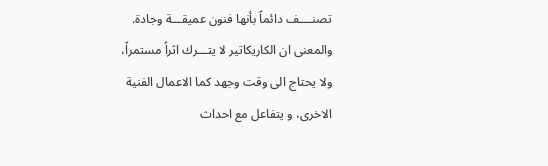تصنــــف دائماً بأنها فنون عميقـــة وجادة. والمعنى ان الكاريكاتير لا يتـــرك اثراً مستمراً، ولا يحتاج الى وقت وجهد كما الاعمال الفنية الاخرى، و يتفاعل مع احداث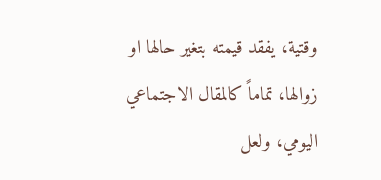وقتية، يفقد قيمته بتغير حالها او زوالها، تماماً كالمقال الاجتماعي اليومي، ولعل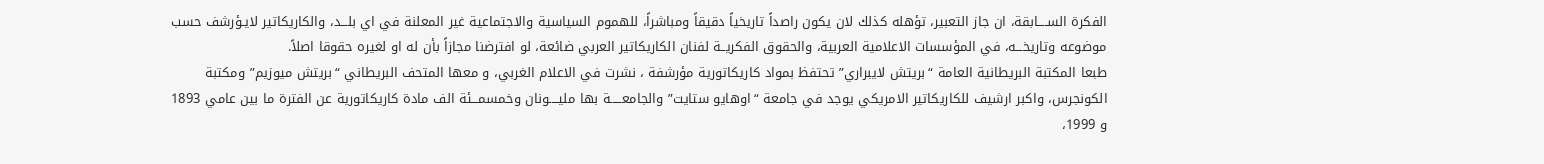الفكرة الســــابقة، ان جاز التعبير، تؤهله كذلك لان يكون راصداً تاريخياً دقيقاً ومباشراً، للهموم السياسية والاجتماعية غير المعلنة في اي بلـــد، والكاريكاتير لايـؤرشف حسب موضوعه وتاريخـــه، في المؤسسات الاعلامية العربية، والحقوق الفكريــة لفنان الكاريكاتير العربي ضائعة، لو افترضنا مجازاً بأن له او لغيره حقوقا اصلاً.
طبعا المكتبة البريطانية العامة “بريتش لايبراري” تحتفظ بمواد كاريكاتورية مؤرشفة ، نشرت في الاعلام الغربي، و معها المتحف البريطاني “بريتش ميوزيم” ومكتبة الكونجرس، واكبر ارشيف للكاريكاتير الامريكي يوجد في جامعة “اوهايو ستايت” والجامعـــــة بها مليــــونان وخمسمـــئة الف مادة كاريكاتورية عن الفترة ما بين عامي 1893 و 1999،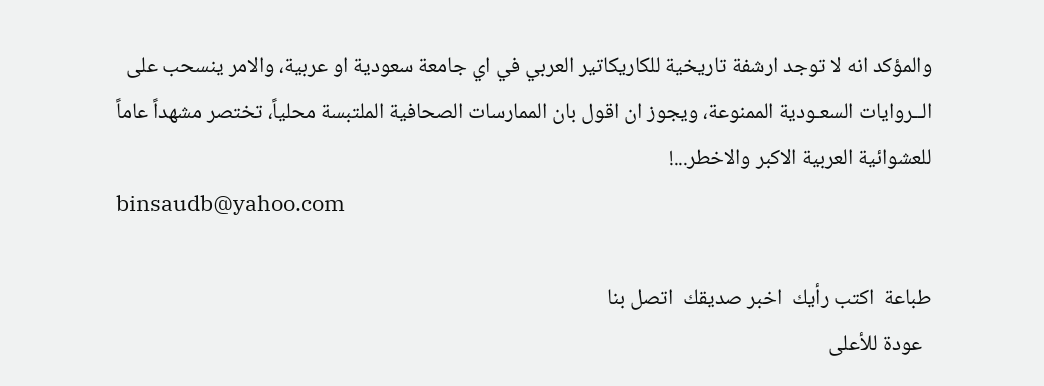والمؤكد انه لا توجد ارشفة تاريخية للكاريكاتير العربي في اي جامعة سعودية او عربية، والامر ينسحب على الــروايات السعـودية الممنوعة، ويجوز ان اقول بان الممارسات الصحافية الملتبسة محلياً، تختصر مشهداً عاماً للعشوائية العربية الاكبر والاخطر...!
binsaudb@yahoo.com

طباعة  اكتب رأيك  اخبر صديقك  اتصل بنا
  عودة للأعلى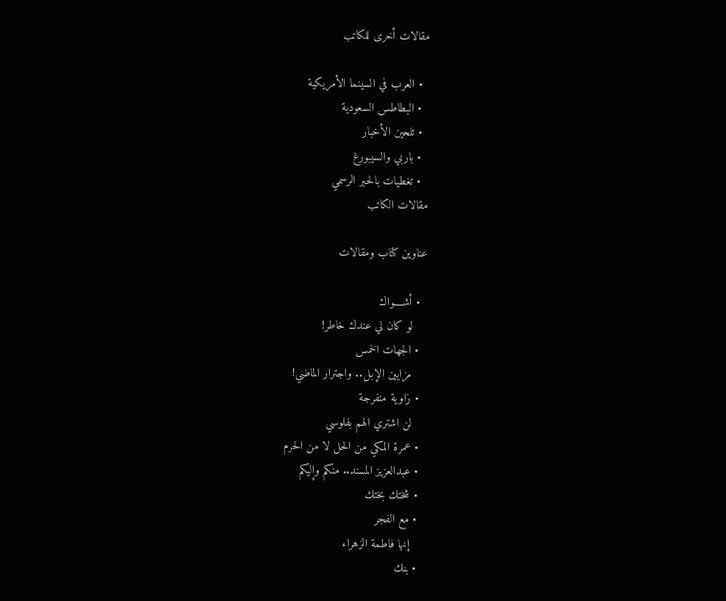مقالات أخرى للكاتب

  • العرب في السينما الأمريكية
  • البطاطس السعودية
  • تلحين الأخبار
  • باربي والسيبورغ
  • تغطيات بالحبر الرسمي
مقالات الكاتب

عناوين كتاب ومقالات

  • أشــــواك
    لو كان لي عندك خاطر!
  • الجهات الخمس
    مزايين الإبل.. واجترار الماضي!
  • زاوية منفرجة
    لن اشتري الهم بفلوسي
  • عمرة المكي من الحل لا من الحرم
  • عبدالعزيز المسند.. منكم وإليكم
  • شختك بختك
  • مع الفجر
    إنها فاطمة الزهراء
  • بنك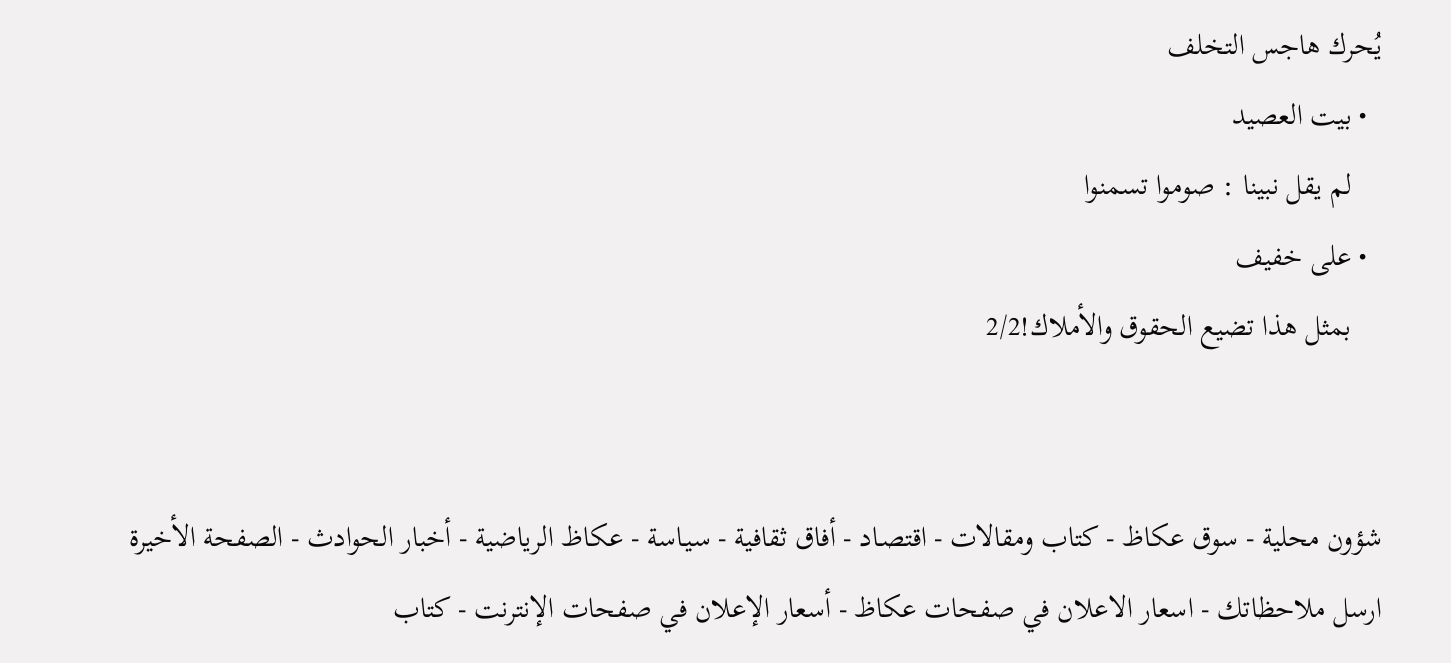يُحرك هاجس التخلف
  • بيت العصيد
    لم يقل نبينا : صوموا تسمنوا
  • على خفيف
    بمثل هذا تضيع الحقوق والأملاك!2/2


شؤون محلية - سوق عكاظ - كتاب ومقالات - اقتصـاد - أفاق ثقافية - سيـاسة - عكاظ الرياضية - أخبار الحوادث - الصفحة الأخيرة
ارسل ملاحظاتك - اسعار الاعلان في صفحات عكاظ - أسعار الإعلان في صفحات الإنترنت - كتاب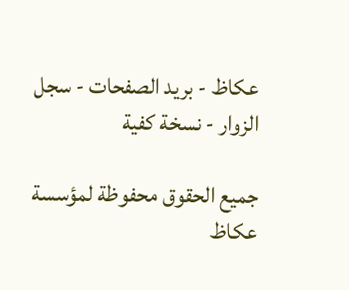عكاظ - بريد الصفحات - سجل الزوار - نسخة كفية

جميع الحقوق محفوظة لمؤسسة عكاظ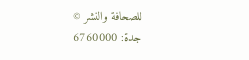للصحافة والنشر ©
جدة: 6760000